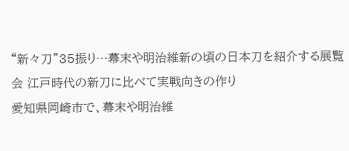“新々刀”35振り…幕末や明治維新の頃の日本刀を紹介する展覧会 江戸時代の新刀に比べて実戦向きの作り
愛知県岡崎市で、幕末や明治維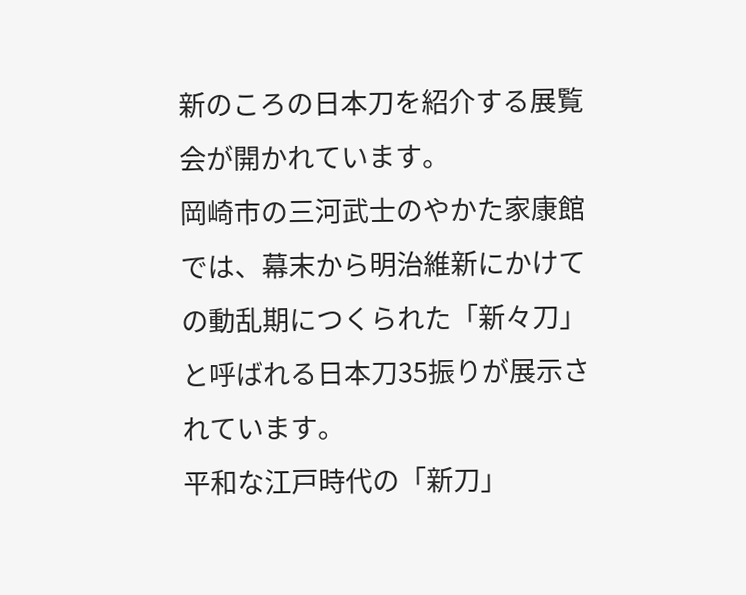新のころの日本刀を紹介する展覧会が開かれています。
岡崎市の三河武士のやかた家康館では、幕末から明治維新にかけての動乱期につくられた「新々刀」と呼ばれる日本刀35振りが展示されています。
平和な江戸時代の「新刀」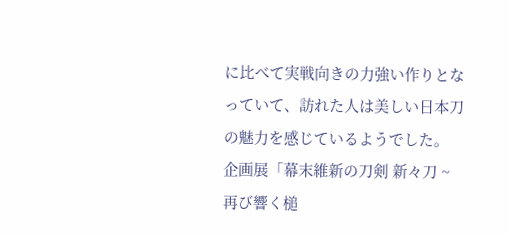に比べて実戦向きの力強い作りとなっていて、訪れた人は美しい日本刀の魅力を感じているようでした。
企画展「幕末維新の刀剣 新々刀 ~再び響く槌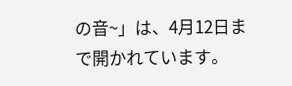の音~」は、4月12日まで開かれています。